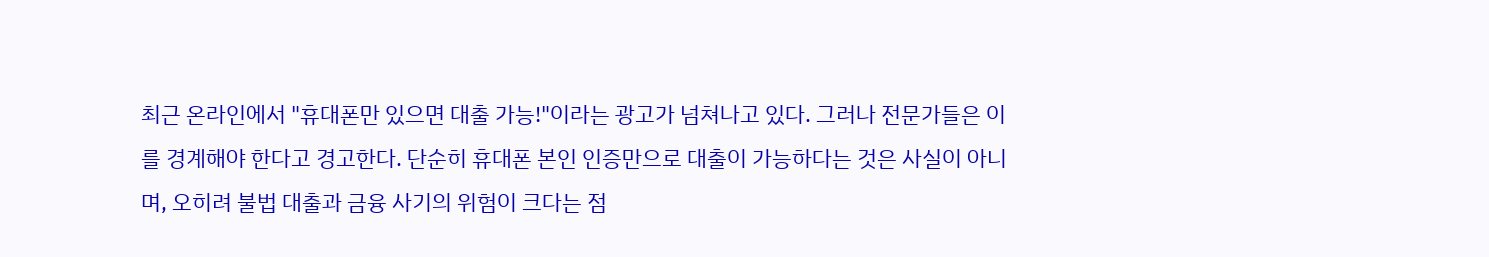최근 온라인에서 "휴대폰만 있으면 대출 가능!"이라는 광고가 넘쳐나고 있다. 그러나 전문가들은 이를 경계해야 한다고 경고한다. 단순히 휴대폰 본인 인증만으로 대출이 가능하다는 것은 사실이 아니며, 오히려 불법 대출과 금융 사기의 위험이 크다는 점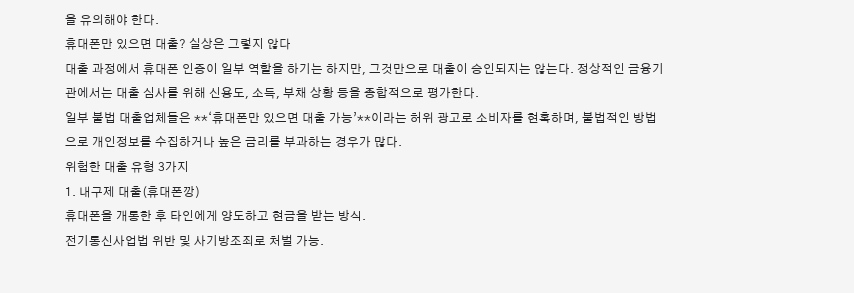을 유의해야 한다.
휴대폰만 있으면 대출? 실상은 그렇지 않다
대출 과정에서 휴대폰 인증이 일부 역할을 하기는 하지만, 그것만으로 대출이 승인되지는 않는다. 정상적인 금융기관에서는 대출 심사를 위해 신용도, 소득, 부채 상황 등을 종합적으로 평가한다.
일부 불법 대출업체들은 **‘휴대폰만 있으면 대출 가능’**이라는 허위 광고로 소비자를 현혹하며, 불법적인 방법으로 개인정보를 수집하거나 높은 금리를 부과하는 경우가 많다.
위험한 대출 유형 3가지
1. 내구제 대출(휴대폰깡)
휴대폰을 개통한 후 타인에게 양도하고 현금을 받는 방식.
전기통신사업법 위반 및 사기방조죄로 처벌 가능.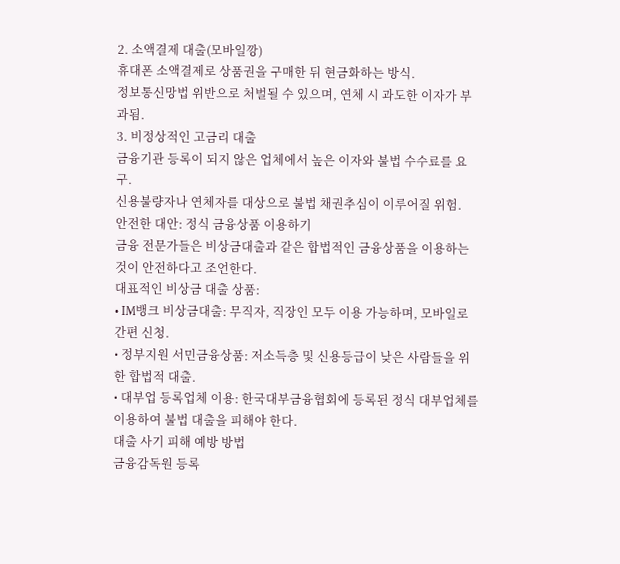2. 소액결제 대출(모바일깡)
휴대폰 소액결제로 상품권을 구매한 뒤 현금화하는 방식.
정보통신망법 위반으로 처벌될 수 있으며, 연체 시 과도한 이자가 부과됨.
3. 비정상적인 고금리 대출
금융기관 등록이 되지 않은 업체에서 높은 이자와 불법 수수료를 요구.
신용불량자나 연체자를 대상으로 불법 채권추심이 이루어질 위험.
안전한 대안: 정식 금융상품 이용하기
금융 전문가들은 비상금대출과 같은 합법적인 금융상품을 이용하는 것이 안전하다고 조언한다.
대표적인 비상금 대출 상품:
• IM뱅크 비상금대출: 무직자, 직장인 모두 이용 가능하며, 모바일로 간편 신청.
• 정부지원 서민금융상품: 저소득층 및 신용등급이 낮은 사람들을 위한 합법적 대출.
• 대부업 등록업체 이용: 한국대부금융협회에 등록된 정식 대부업체를 이용하여 불법 대출을 피해야 한다.
대출 사기 피해 예방 방법
금융감독원 등록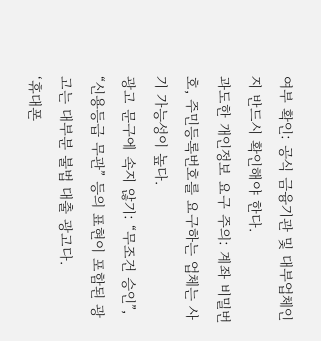여부 확인: 공식 금융기관 및 대부업체인지 반드시 확인해야 한다.
과도한 개인정보 요구 주의: 계좌 비밀번호, 주민등록번호를 요구하는 업체는 사기 가능성이 높다.
광고 문구에 속지 않기: “무조건 승인”, “신용등급 무관” 등의 표현이 포함된 광고는 대부분 불법 대출 광고다.
‘휴대폰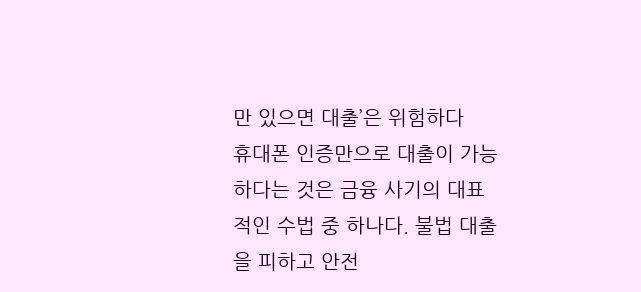만 있으면 대출’은 위험하다
휴대폰 인증만으로 대출이 가능하다는 것은 금융 사기의 대표적인 수법 중 하나다. 불법 대출을 피하고 안전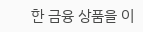한 금융 상품을 이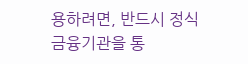용하려면, 반드시 정식 금융기관을 통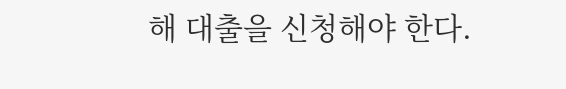해 대출을 신청해야 한다.